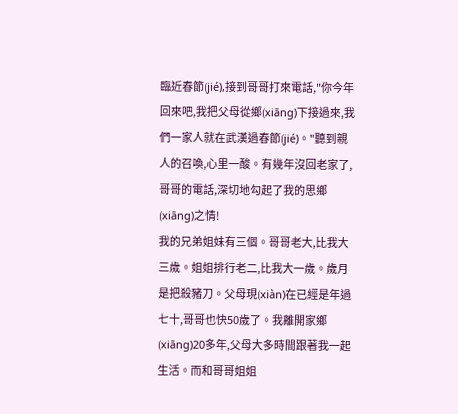臨近春節(jié),接到哥哥打來電話,"你今年回來吧,我把父母從鄉(xiāng)下接過來,我們一家人就在武漢過春節(jié)。"聽到親人的召喚,心里一酸。有幾年沒回老家了,哥哥的電話,深切地勾起了我的思鄉(xiāng)之情!
我的兄弟姐妹有三個。哥哥老大,比我大三歲。姐姐排行老二,比我大一歲。歲月是把殺豬刀。父母現(xiàn)在已經是年過七十,哥哥也快50歲了。我離開家鄉(xiāng)20多年,父母大多時間跟著我一起生活。而和哥哥姐姐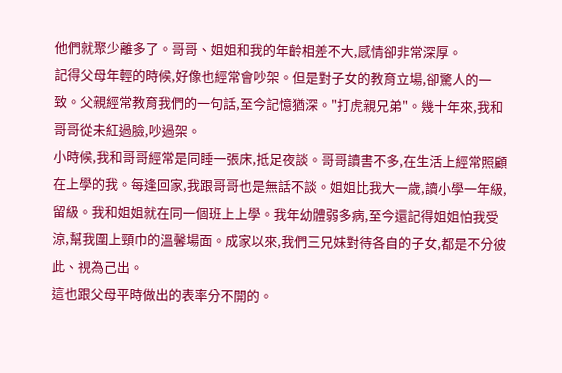他們就聚少離多了。哥哥、姐姐和我的年齡相差不大,感情卻非常深厚。
記得父母年輕的時候,好像也經常會吵架。但是對子女的教育立場,卻驚人的一致。父親經常教育我們的一句話,至今記憶猶深。"打虎親兄弟"。幾十年來,我和哥哥從未紅過臉,吵過架。
小時候,我和哥哥經常是同睡一張床,抵足夜談。哥哥讀書不多,在生活上經常照顧在上學的我。每逢回家,我跟哥哥也是無話不談。姐姐比我大一歲,讀小學一年級,留級。我和姐姐就在同一個班上上學。我年幼體弱多病,至今還記得姐姐怕我受涼,幫我圍上頸巾的溫馨場面。成家以來,我們三兄妹對待各自的子女,都是不分彼此、視為己出。
這也跟父母平時做出的表率分不開的。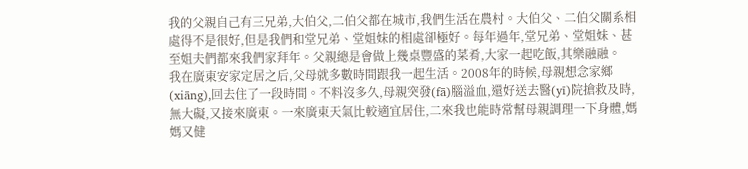我的父親自己有三兄弟,大伯父,二伯父都在城市,我們生活在農村。大伯父、二伯父關系相處得不是很好,但是我們和堂兄弟、堂姐妹的相處卻極好。每年過年,堂兄弟、堂姐妹、甚至姐夫們都來我們家拜年。父親總是會做上幾桌豐盛的菜肴,大家一起吃飯,其樂融融。
我在廣東安家定居之后,父母就多數時間跟我一起生活。2008年的時候,母親想念家鄉(xiāng),回去住了一段時間。不料沒多久,母親突發(fā)腦溢血,還好送去醫(yī)院搶救及時,無大礙,又接來廣東。一來廣東天氣比較適宜居住,二來我也能時常幫母親調理一下身體,媽媽又健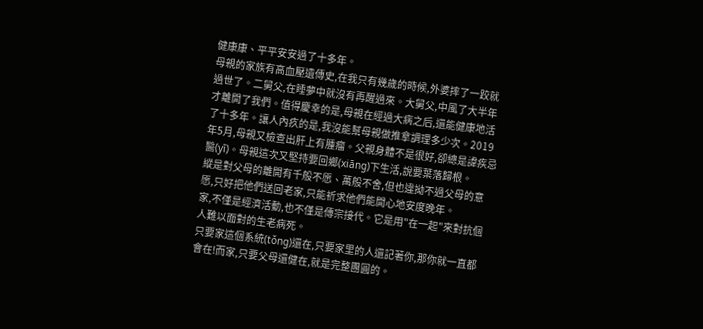健康康、平平安安過了十多年。
母親的家族有高血壓遺傳史,在我只有幾歲的時候,外婆摔了一跤就過世了。二舅父,在睡夢中就沒有再醒過來。大舅父,中風了大半年才離開了我們。值得慶幸的是,母親在經過大病之后,還能健康地活了十多年。讓人內疚的是,我沒能幫母親做推拿調理多少次。2019年5月,母親又檢查出肝上有腫瘤。父親身體不是很好,卻總是諱疾忌醫(yī)。母親這次又堅持要回鄉(xiāng)下生活,說要葉落歸根。
縱是對父母的離開有千般不愿、萬般不舍,但也違拗不過父母的意愿,只好把他們送回老家,只能祈求他們能開心地安度晚年。
家,不僅是經濟活動,也不僅是傳宗接代。它是用"在一起"來對抗個人難以面對的生老病死。
只要家這個系統(tǒng)還在,只要家里的人還記著你,那你就一直都會在!而家,只要父母還健在,就是完整團圓的。